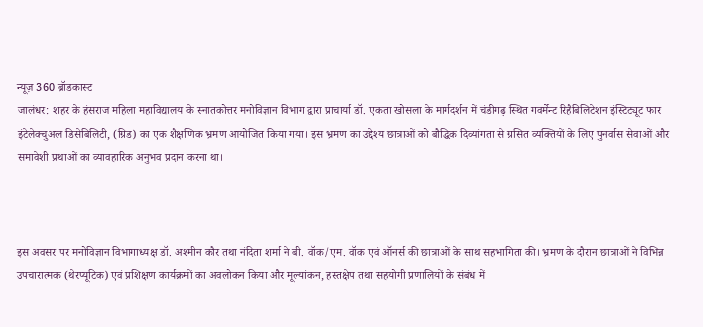न्यूज़ 360 ब्रॉडकास्ट
जालंधर: शहर के हंसराज महिला महाविद्यालय के स्नातकोत्तर मनोविज्ञान विभाग द्वारा प्राचार्या डॉ. एकता खोसला के मार्गदर्शन में चंडीगढ़ स्थित गवर्मेन्ट रिहैबिलिटेशन इंस्टिट्यूट फार इंटेलेक्चुअल डिसेबिलिटी, (ग्रिड) का एक शैक्षणिक भ्रमण आयोजित किया गया। इस भ्रमण का उद्देश्य छात्राओं को बौद्धिक दिव्यांगता से ग्रसित व्यक्तियों के लिए पुनर्वास सेवाओं और समावेशी प्रथाओं का व्यावहारिक अनुभव प्रदान करना था।



इस अवसर पर मनोविज्ञान विभागाध्यक्ष डॉ. अश्मीन कौर तथा नंदिता शर्मा ने बी. वॉक/एम. वॉक एवं ऑनर्स की छात्राओं के साथ सहभागिता की। भ्रमण के दौरान छात्राओं ने विभिन्न उपचारात्मक (थेरप्यूटिक) एवं प्रशिक्षण कार्यक्रमों का अवलोकन किया और मूल्यांकन, हस्तक्षेप तथा सहयोगी प्रणालियों के संबंध में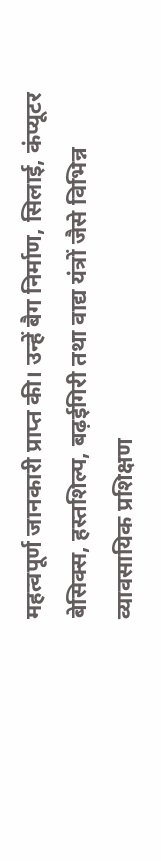महत्वपूर्ण जानकारी प्राप्त की। उन्हें बैग निर्माण, सिलाई, कंप्यूटर बेसिक्स, हस्तशिल्प, बढ़ईगिरी तथा वाद्य यंत्रों जैसे विभिन्न व्यावसायिक प्रशिक्षण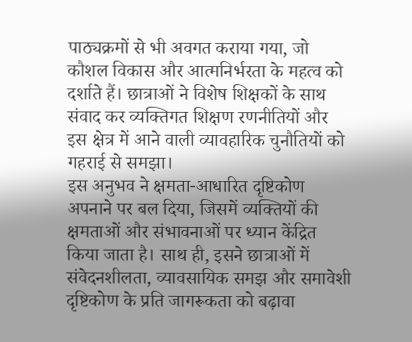पाठ्यक्रमों से भी अवगत कराया गया, जो कौशल विकास और आत्मनिर्भरता के महत्व को दर्शाते हैं। छात्राओं ने विशेष शिक्षकों के साथ संवाद कर व्यक्तिगत शिक्षण रणनीतियों और इस क्षेत्र में आने वाली व्यावहारिक चुनौतियों को गहराई से समझा।
इस अनुभव ने क्षमता-आधारित दृष्टिकोण अपनाने पर बल दिया, जिसमें व्यक्तियों की क्षमताओं और संभावनाओं पर ध्यान केंद्रित किया जाता है। साथ ही, इसने छात्राओं में संवेदनशीलता, व्यावसायिक समझ और समावेशी दृष्टिकोण के प्रति जागरूकता को बढ़ावा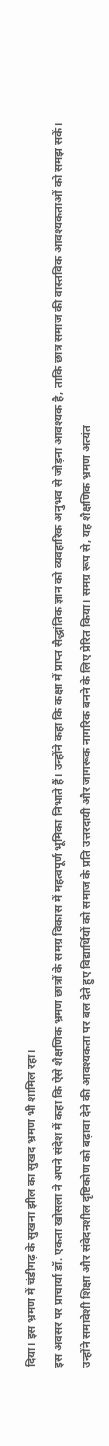दिया। इस भ्रमण में चंडीगढ़ के सुखना झील का सुखद भ्रमण भी शामिल रहा।
इस अवसर पर प्राचार्या डॉ. एकता खोसला ने अपने संदेश में कहा कि ऐसे शैक्षणिक भ्रमण छात्रों के समग्र विकास में महत्वपूर्ण भूमिका निभाते हैं। उन्होंने कहा कि कक्षा में प्राप्त सैद्धांतिक ज्ञान को व्यवहारिक अनुभव से जोड़ना आवश्यक है, ताकि छात्र समाज की वास्तविक आवश्यकताओं को समझ सकें। उन्होंने समावेशी शिक्षा और संवेदनशील दृष्टिकोण को बढ़ावा देने की आवश्यकता पर बल देते हुए विद्यार्थियों को समाज के प्रति उत्तरदायी और जागरूक नागरिक बनने के लिए प्रेरित किया। समग्र रूप से, यह शैक्षणिक भ्रमण अत्यंत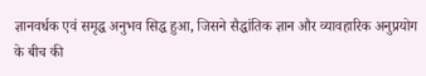ज्ञानवर्धक एवं समृद्ध अनुभव सिद्ध हुआ, जिसने सैद्धांतिक ज्ञान और व्यावहारिक अनुप्रयोग के बीच की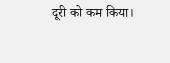दूरी को कम किया।